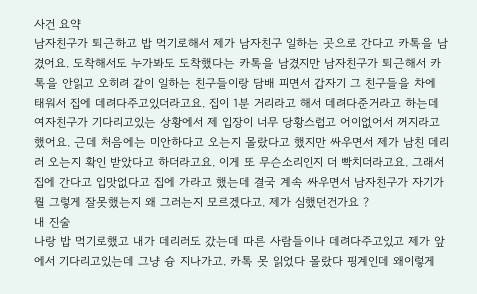사건 요약
남자친구가 퇴근하고 밥 먹기로해서 제가 남자친구 일하는 곳으로 간다고 카톡을 남겼어요. 도착해서도 누가봐도 도착했다는 카톡을 남겼지만 남자친구가 퇴근해서 카톡을 안읽고 오히려 같이 일하는 친구들이랑 담배 피면서 갑자기 그 친구들을 차에 태워서 집에 데려다주고있더라고요. 집이 1분 거리라고 해서 데려다준거라고 하는데 여자친구가 기다리고있는 상황에서 제 입장이 너무 당황스럽고 어이없어서 꺼지라고 했어요. 근데 처음에는 미안하다고 오는지 몰랐다고 했지만 싸우면서 제가 남친 데리러 오는지 확인 받았다고 하더라고요. 이게 또 무슨소리인지 더 빡치더라고요. 그래서 집에 간다고 입맛없다고 집에 가라고 했는데 결국 계속 싸우면서 남자친구가 자기가 뭘 그렇게 잘못했는지 왜 그러는지 모르겠다고. 제가 심했던건가요 ?
내 진술
나랑 밥 먹기로했고 내가 데리러도 갔는데 따른 사람들이나 데려다주고있고 제가 앞에서 기다리고있는데 그냥 슝 지나가고. 카톡 못 읽었다 몰랐다 핑계인데 왜이렇게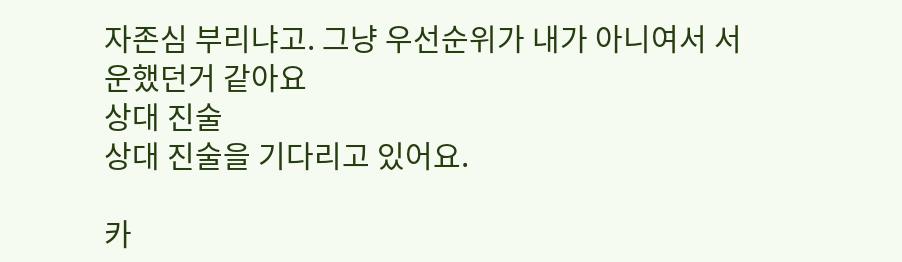자존심 부리냐고. 그냥 우선순위가 내가 아니여서 서운했던거 같아요
상대 진술
상대 진술을 기다리고 있어요.

카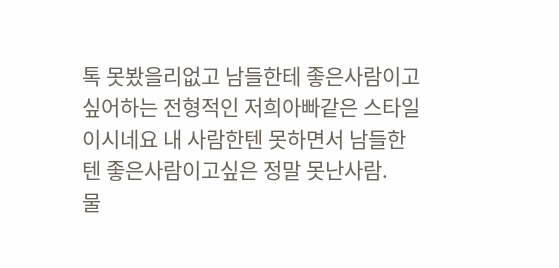톡 못봤을리없고 남들한테 좋은사람이고 싶어하는 전형적인 저희아빠같은 스타일이시네요 내 사람한텐 못하면서 남들한텐 좋은사람이고싶은 정말 못난사람.
물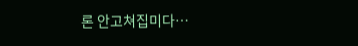론 안고쳐집미다…